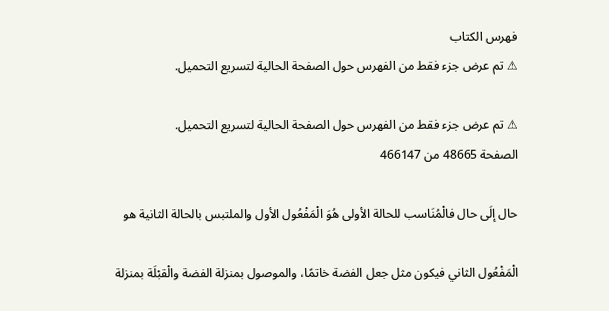فهرس الكتاب
⚠ تم عرض جزء فقط من الفهرس حول الصفحة الحالية لتسريع التحميل.

⚠ تم عرض جزء فقط من الفهرس حول الصفحة الحالية لتسريع التحميل.
الصفحة 48665 من 466147

حال إلَى حال فالْمُنَاسب للحالة الأولى هُوَ الْمَفْعُول الأول والملتبس بالحالة الثانية هو

الْمَفْعُول الثاني فيكون مثل جعل الفضة خاتمًا، والموصول بمنزلة الفضة والْقبْلَة بمنزلة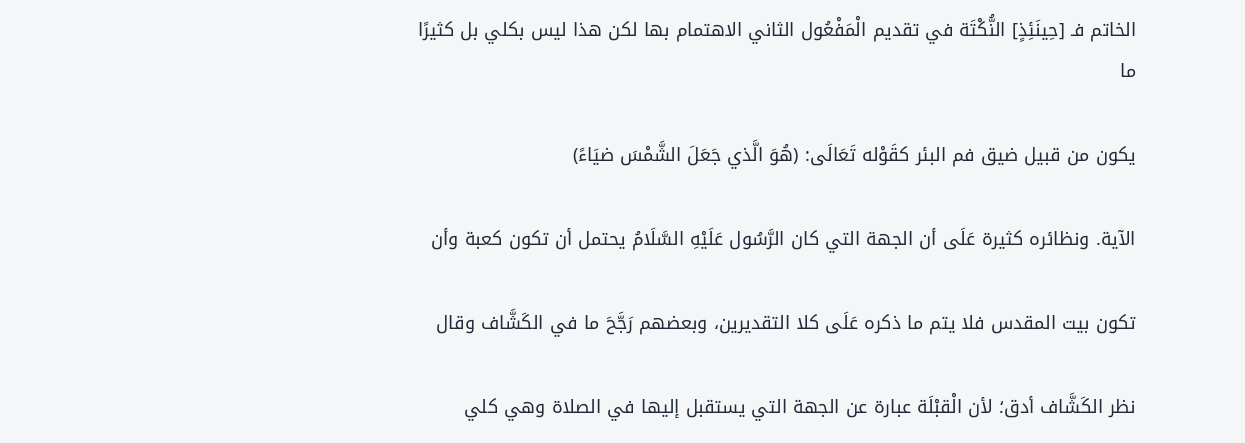الخاتم فـ [حِينَئِذٍ] النُّكْتَة في تقديم الْمَفْعُول الثاني الاهتمام بها لكن هذا ليس بكلي بل كثيرًا ما

يكون من قبيل ضيق فم البئر كقَوْله تَعَالَى: (هُوَ الَّذي جَعَلَ الشَّمْسَ ضيَاءً)

الآية. ونظائره كثيرة عَلَى أن الجهة التي كان الرَّسُول عَلَيْهِ السَّلَامُ يحتمل أن تكون كعبة وأن

تكون بيت المقدس فلا يتم ما ذكره عَلَى كلا التقديرين، وبعضهم رَجَّحَ ما في الكَشَّاف وقال

نظر الكَشَّاف أدق؛ لأن الْقبْلَة عبارة عن الجهة التي يستقبل إليها في الصلاة وهي كلي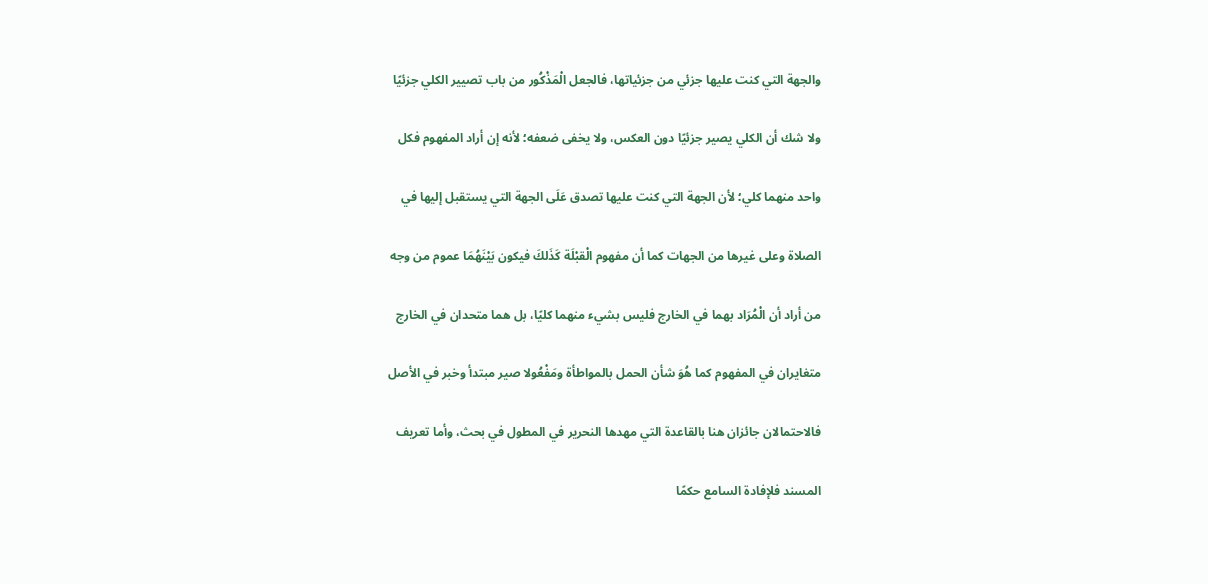والجهة التي كنت عليها جزئي من جزئياتها، فالجعل الْمَذْكُور من باب تصيير الكلي جزئيًا

ولا شك أن الكلي يصير جزئيًا دون العكس، ولا يخفى ضعفه؛ لأنه إن أراد المفهوم فكل

واحد منهما كلي؛ لأن الجهة التي كنت عليها تصدق عَلَى الجهة التي يستقبل إليها في

الصلاة وعلى غيرها من الجهات كما أن مفهوم الْقبْلَة كَذَلكَ فيكون بَيْنَهُمَا عموم من وجه

من أراد أن الْمُرَاد بهما في الخارج فليس بشيء منهما كليًا، بل هما متحدان في الخارج

متغايران في المفهوم كما هُوَ شأن الحمل بالمواطأة ومَفْعُولا صير مبتدأ وخبر في الأصل

فالاحتمالان جائزان هنا بالقاعدة التي مهدها النحرير في المطول في بحث، وأما تعريف

المسند فلإفادة السامع حكمًا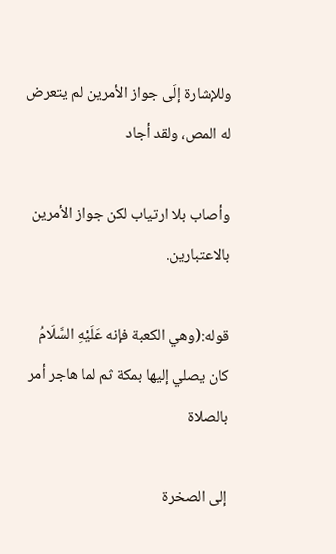وللإشارة إلَى جواز الأمرين لم يتعرض له المص، ولقد أجاد

وأصاب بلا ارتياب لكن جواز الأمرين بالاعتبارين.

قوله:(وهي الكعبة فإنه عَلَيْهِ السَّلَامُ كان يصلي إليها بمكة ثم لما هاجر أمر بالصلاة

إلى الصخرة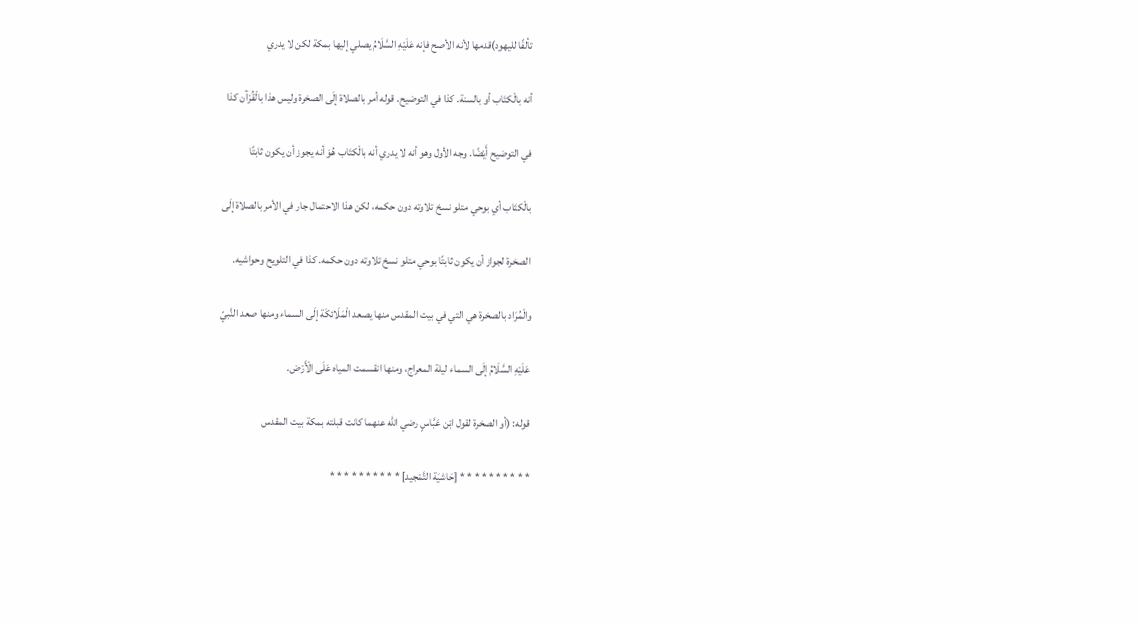تألفًا لليهود)قدمها لأنه الأصح فإنه عَلَيْهِ السَّلَامُ يصلي إليها بمكة لكن لا يدري

أنه بالْكتَاب أو بالسنة. كذا في التوضيح. قوله أمر بالصلاة إلَى الصخرة وليس هذا بالْقُرْآن كذا

في التوضيح أَيْضًا. وجه الأول وهو أنه لا يدري أنه بالْكتَاب هُوَ أنه يجوز أن يكون ثابتًا

بالْكتَاب أي بوحي متلو نسخ تلاوته دون حكمه، لكن هذا الاحتمال جار في الأمر بالصلاة إلَى

الصخرة لجواز أن يكون ثابتًا بوحي متلو نسخ تلاوته دون حكمه. كذا في التلويح وحواشيه.

والْمُرَاد بالصخرة هي التي في بيت المقدس منها يصعد الْمَلَائكَة إلَى السماء ومنها صعد النَّبيّ

عَلَيْهِ السَّلَامُ إلَى السماء ليلة المعراج، ومنها انقسمت المياه عَلَى الْأَرْض.

قوله: (أو الصخرة لقول ابْن عَبَّاسٍ رضي الله عنهما كانت قبلته بمكة بيت المقدس

* * * * * * * * * * [حَاشيَة التَّمْجيد] * * * * * * * * * *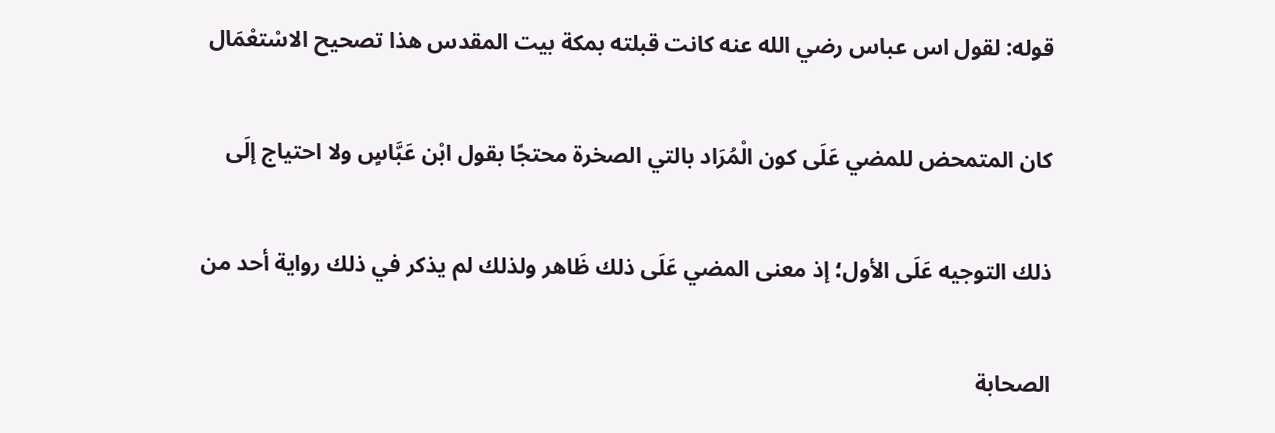قوله: لقول اس عباس رضي الله عنه كانت قبلته بمكة بيت المقدس هذا تصحيح الاسْتعْمَال

كان المتمحض للمضي عَلَى كون الْمُرَاد بالتي الصخرة محتجًا بقول ابْن عَبَّاسٍ ولا احتياج إلَى

ذلك التوجيه عَلَى الأول؛ إذ معنى المضي عَلَى ذلك ظَاهر ولذلك لم يذكر في ذلك رواية أحد من

الصحابة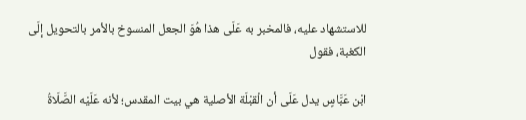للاستشهاد عليه، فالمخبر به عَلَى هذا هُوَ الجعل المنسوخ بالأمر بالتحويل إلَى الكغبة، فقول

ابْن عَبَّاسٍ يدل عَلَى أن الْقبْلَة الأصلية هي بيت المقدس؛ لأنه عَلَيْه الصَّلَاةُ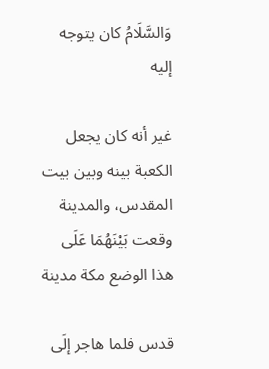وَالسَّلَامُ كان يتوجه إليه

غير أنه كان يجعل الكعبة بينه وبين بيت المقدس، والمدينة وقعت بَيْنَهُمَا عَلَى هذا الوضع مكة مدينة

قدس فلما هاجر إلَى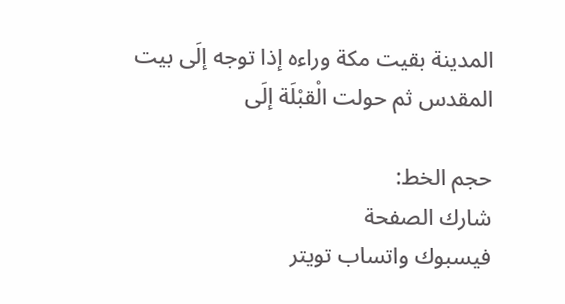المدينة بقيت مكة وراءه إذا توجه إلَى بيت المقدس ثم حولت الْقبْلَة إلَى

حجم الخط:
شارك الصفحة
فيسبوك واتساب تويتر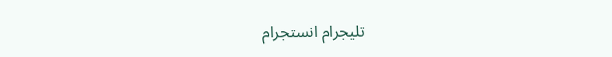تليجرام انستجرام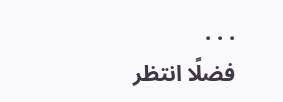. . .
فضلًا انتظر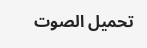تحميل الصوت